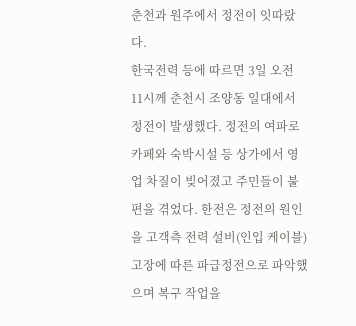춘천과 원주에서 정전이 잇따랐다.
한국전력 등에 따르면 3일 오전 11시께 춘천시 조양동 일대에서 정전이 발생했다. 정전의 여파로 카페와 숙박시설 등 상가에서 영업 차질이 빚어졌고 주민들이 불편을 겪었다. 한전은 정전의 원인을 고객측 전력 설비(인입 케이블) 고장에 따른 파급정전으로 파악했으며 복구 작업을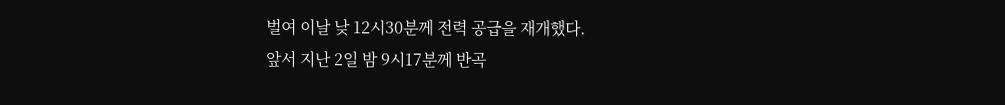벌여 이날 낮 12시30분께 전력 공급을 재개했다.
앞서 지난 2일 밤 9시17분께 반곡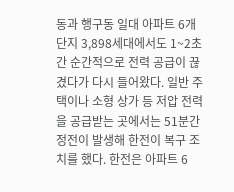동과 행구동 일대 아파트 6개 단지 3,898세대에서도 1~2초간 순간적으로 전력 공급이 끊겼다가 다시 들어왔다. 일반 주택이나 소형 상가 등 저압 전력을 공급받는 곳에서는 51분간 정전이 발생해 한전이 복구 조치를 했다. 한전은 아파트 6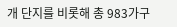개 단지를 비롯해 총 983가구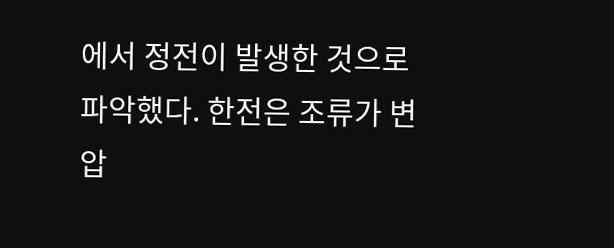에서 정전이 발생한 것으로 파악했다. 한전은 조류가 변압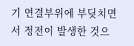기 연결부위에 부딪치면서 정전이 발생한 것으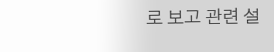로 보고 관련 설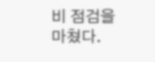비 점검을 마쳤다.